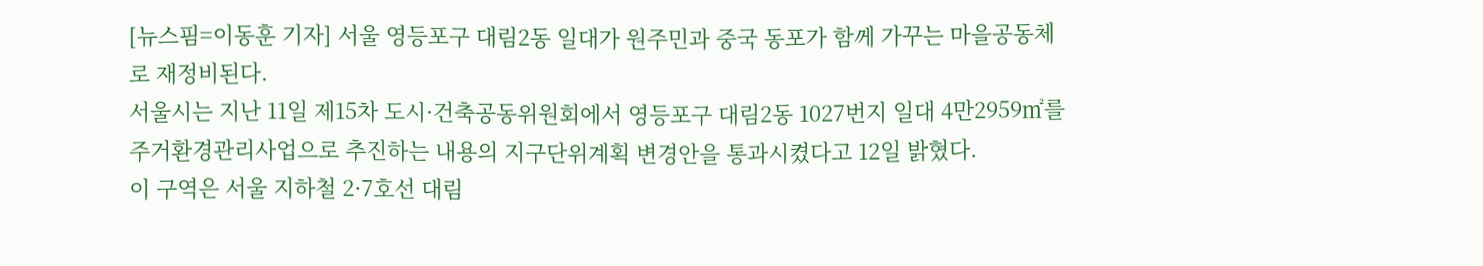[뉴스핌=이동훈 기자] 서울 영등포구 대림2동 일대가 원주민과 중국 동포가 함께 가꾸는 마을공동체로 재정비된다.
서울시는 지난 11일 제15차 도시·건축공동위원회에서 영등포구 대림2동 1027번지 일대 4만2959㎡를 주거환경관리사업으로 추진하는 내용의 지구단위계획 변경안을 통과시켰다고 12일 밝혔다.
이 구역은 서울 지하철 2·7호선 대림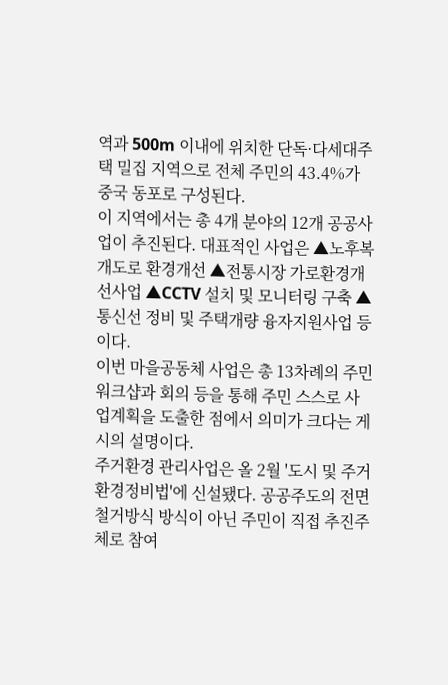역과 500m 이내에 위치한 단독·다세대주택 밀집 지역으로 전체 주민의 43.4%가 중국 동포로 구성된다.
이 지역에서는 총 4개 분야의 12개 공공사업이 추진된다. 대표적인 사업은 ▲노후복개도로 환경개선 ▲전통시장 가로환경개선사업 ▲CCTV 설치 및 모니터링 구축 ▲통신선 정비 및 주택개량 융자지원사업 등이다.
이번 마을공동체 사업은 총 13차례의 주민워크샵과 회의 등을 통해 주민 스스로 사업계획을 도출한 점에서 의미가 크다는 게 시의 설명이다.
주거환경 관리사업은 올 2월 '도시 및 주거환경정비법'에 신설됐다. 공공주도의 전면 철거방식 방식이 아닌 주민이 직접 추진주체로 참여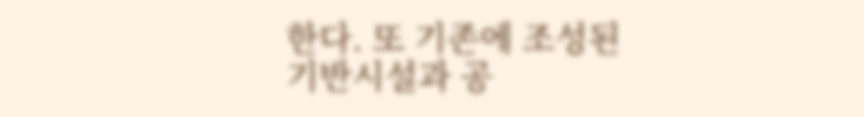한다. 또 기존에 조성된 기반시설과 공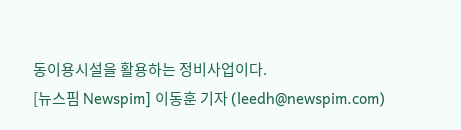동이용시설을 활용하는 정비사업이다.
[뉴스핌 Newspim] 이동훈 기자 (leedh@newspim.com)